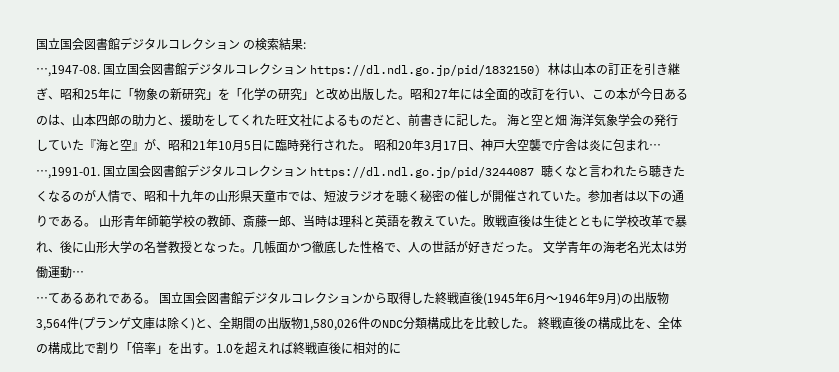国立国会図書館デジタルコレクション の検索結果:
…,1947-08. 国立国会図書館デジタルコレクション https://dl.ndl.go.jp/pid/1832150) 林は山本の訂正を引き継ぎ、昭和25年に「物象の新研究」を「化学の研究」と改め出版した。昭和27年には全面的改訂を行い、この本が今日あるのは、山本四郎の助力と、援助をしてくれた旺文社によるものだと、前書きに記した。 海と空と畑 海洋気象学会の発行していた『海と空』が、昭和21年10月5日に臨時発行された。 昭和20年3月17日、神戸大空襲で庁舎は炎に包まれ…
…,1991-01. 国立国会図書館デジタルコレクション https://dl.ndl.go.jp/pid/3244087 聴くなと言われたら聴きたくなるのが人情で、昭和十九年の山形県天童市では、短波ラジオを聴く秘密の催しが開催されていた。参加者は以下の通りである。 山形青年師範学校の教師、斎藤一郎、当時は理科と英語を教えていた。敗戦直後は生徒とともに学校改革で暴れ、後に山形大学の名誉教授となった。几帳面かつ徹底した性格で、人の世話が好きだった。 文学青年の海老名光太は労働運動…
…てあるあれである。 国立国会図書館デジタルコレクションから取得した終戦直後(1945年6月〜1946年9月)の出版物3,564件(プランゲ文庫は除く)と、全期間の出版物1,580,026件のNDC分類構成比を比較した。 終戦直後の構成比を、全体の構成比で割り「倍率」を出す。1.0を超えれば終戦直後に相対的に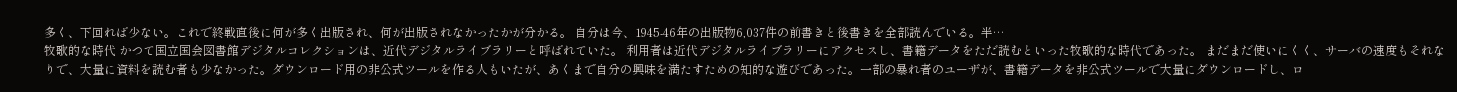多く、下回れば少ない。これで終戦直後に何が多く出版され、何が出版されなかったかが分かる。 自分は今、1945-46年の出版物6,037件の前書きと後書きを全部読んでいる。半…
牧歌的な時代 かつて国立国会図書館デジタルコレクションは、近代デジタルライブラリーと呼ばれていた。 利用者は近代デジタルライブラリーにアクセスし、書籍データをただ読むといった牧歌的な時代であった。 まだまだ使いにくく、サーバの速度もそれなりで、大量に資料を読む者も少なかった。ダウンロード用の非公式ツールを作る人もいたが、あくまで自分の興味を満たすための知的な遊びであった。一部の暴れ者のユーザが、書籍データを非公式ツールで大量にダウンロードし、ロ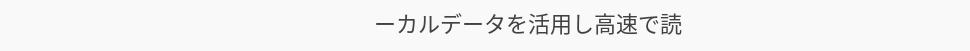ーカルデータを活用し高速で読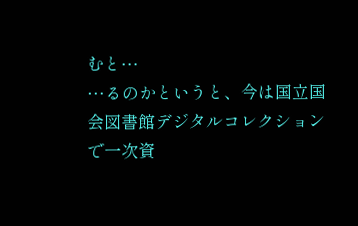むと…
…るのかというと、今は国立国会図書館デジタルコレクションで一次資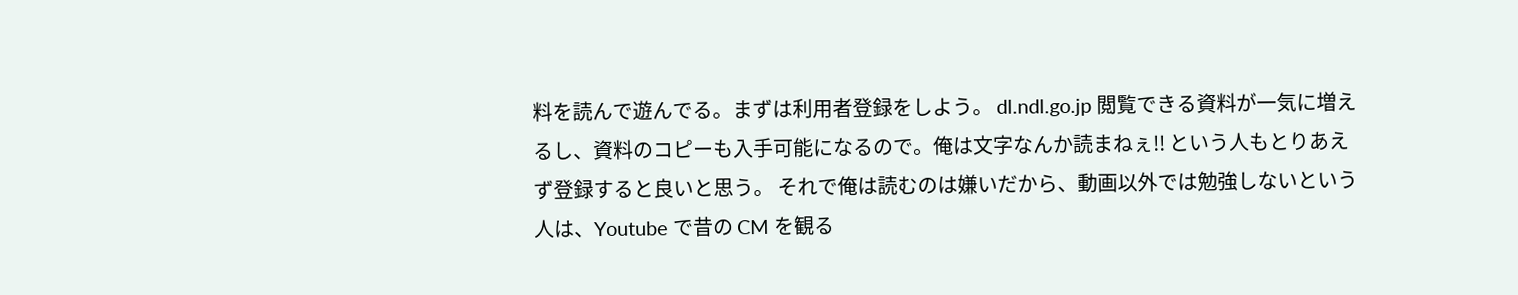料を読んで遊んでる。まずは利用者登録をしよう。 dl.ndl.go.jp 閲覧できる資料が一気に増えるし、資料のコピーも入手可能になるので。俺は文字なんか読まねぇ!! という人もとりあえず登録すると良いと思う。 それで俺は読むのは嫌いだから、動画以外では勉強しないという人は、Youtube で昔の CM を観る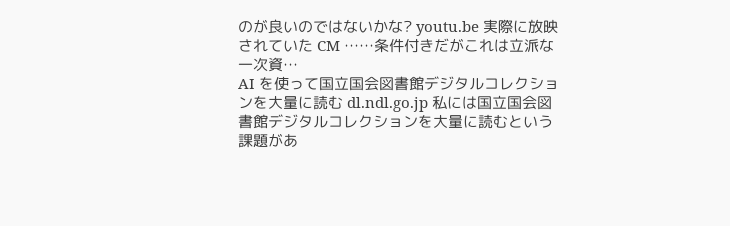のが良いのではないかな? youtu.be 実際に放映されていた CM ……条件付きだがこれは立派な一次資…
AI を使って国立国会図書館デジタルコレクションを大量に読む dl.ndl.go.jp 私には国立国会図書館デジタルコレクションを大量に読むという課題があ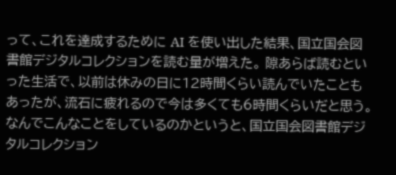って、これを達成するために AI を使い出した結果、国立国会図書館デジタルコレクションを読む量が増えた。 隙あらば読むといった生活で、以前は休みの日に12時間くらい読んでいたこともあったが、流石に疲れるので今は多くても6時間くらいだと思う。 なんでこんなことをしているのかというと、国立国会図書館デジタルコレクション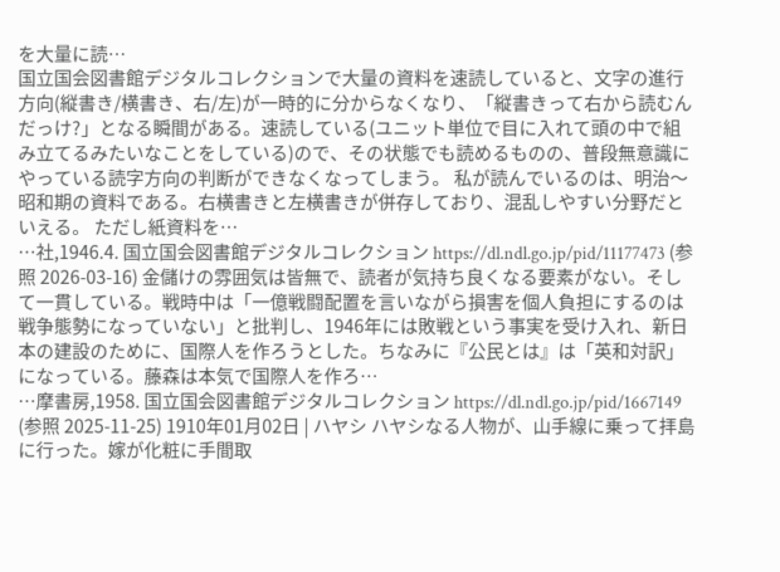を大量に読…
国立国会図書館デジタルコレクションで大量の資料を速読していると、文字の進行方向(縦書き/横書き、右/左)が一時的に分からなくなり、「縦書きって右から読むんだっけ?」となる瞬間がある。速読している(ユニット単位で目に入れて頭の中で組み立てるみたいなことをしている)ので、その状態でも読めるものの、普段無意識にやっている読字方向の判断ができなくなってしまう。 私が読んでいるのは、明治〜昭和期の資料である。右横書きと左横書きが併存しており、混乱しやすい分野だといえる。 ただし紙資料を…
…社,1946.4. 国立国会図書館デジタルコレクション https://dl.ndl.go.jp/pid/11177473 (参照 2026-03-16) 金儲けの雰囲気は皆無で、読者が気持ち良くなる要素がない。そして一貫している。戦時中は「一億戦闘配置を言いながら損害を個人負担にするのは戦争態勢になっていない」と批判し、1946年には敗戦という事実を受け入れ、新日本の建設のために、国際人を作ろうとした。ちなみに『公民とは』は「英和対訳」になっている。藤森は本気で国際人を作ろ…
…摩書房,1958. 国立国会図書館デジタルコレクション https://dl.ndl.go.jp/pid/1667149 (参照 2025-11-25) 1910年01月02日 | ハヤシ ハヤシなる人物が、山手線に乗って拝島に行った。嫁が化粧に手間取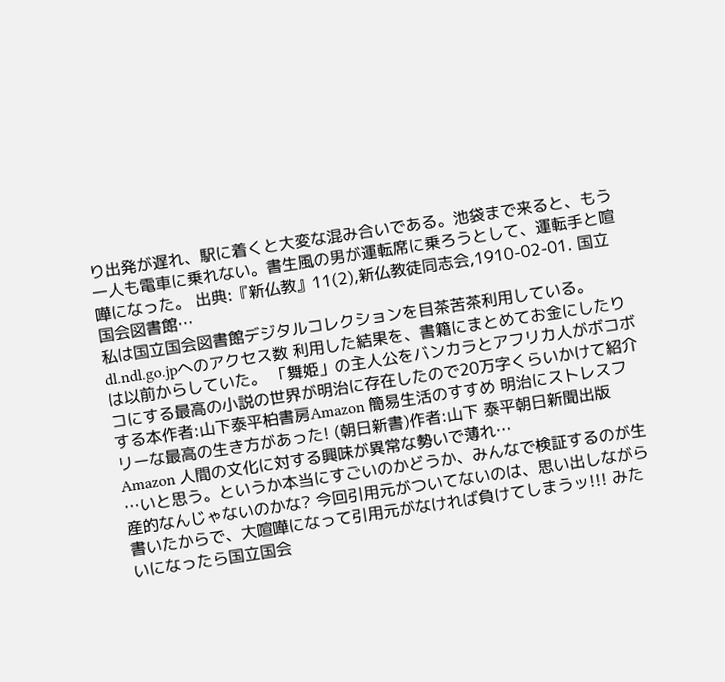り出発が遅れ、駅に着くと大変な混み合いである。池袋まで来ると、もう一人も電車に乗れない。書生風の男が運転席に乗ろうとして、運転手と喧嘩になった。 出典:『新仏教』11(2),新仏教徒同志会,1910-02-01. 国立国会図書館…
私は国立国会図書館デジタルコレクションを目茶苦茶利用している。 dl.ndl.go.jpへのアクセス数 利用した結果を、書籍にまとめてお金にしたりは以前からしていた。 「舞姫」の主人公をバンカラとアフリカ人がボコボコにする最高の小説の世界が明治に存在したので20万字くらいかけて紹介する本作者:山下泰平柏書房Amazon 簡易生活のすすめ 明治にストレスフリーな最高の生き方があった! (朝日新書)作者:山下 泰平朝日新聞出版Amazon 人間の文化に対する興味が異常な勢いで薄れ…
…いと思う。というか本当にすごいのかどうか、みんなで検証するのが生産的なんじゃないのかな? 今回引用元がついてないのは、思い出しながら書いたからで、大喧嘩になって引用元がなければ負けてしまうッ!!! みたいになったら国立国会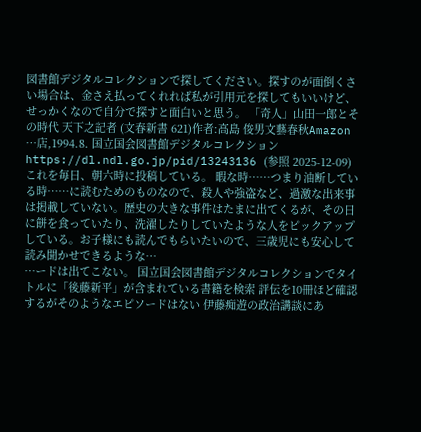図書館デジタルコレクションで探してください。探すのが面倒くさい場合は、金さえ払ってくれれば私が引用元を探してもいいけど、せっかくなので自分で探すと面白いと思う。 「奇人」山田一郎とその時代 天下之記者 (文春新書 621)作者:高島 俊男文藝春秋Amazon
…店,1994.8. 国立国会図書館デジタルコレクション https://dl.ndl.go.jp/pid/13243136 (参照 2025-12-09) これを毎日、朝六時に投稿している。 暇な時……つまり油断している時……に読むためのものなので、殺人や強盗など、過激な出来事は掲載していない。歴史の大きな事件はたまに出てくるが、その日に餅を食っていたり、洗濯したりしていたような人をピックアップしている。お子様にも読んでもらいたいので、三歳児にも安心して読み聞かせできるような…
…ードは出てこない。 国立国会図書館デジタルコレクションでタイトルに「後藤新平」が含まれている書籍を検索 評伝を10冊ほど確認するがそのようなエピソードはない 伊藤痴遊の政治講談にあ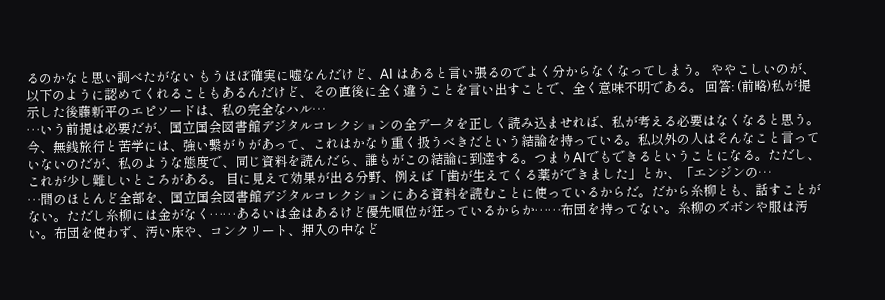るのかなと思い調べたがない もうほぼ確実に嘘なんだけど、AI はあると言い張るのでよく分からなくなってしまう。 ややこしいのが、以下のように認めてくれることもあるんだけど、その直後に全く違うことを言い出すことで、全く意味不明である。 回答: (前略)私が提示した後藤新平のエピソードは、私の完全なハル…
…いう前提は必要だが、国立国会図書館デジタルコレクションの全データを正しく読み込ませれば、私が考える必要はなくなると思う。今、無銭旅行と苦学には、強い繋がりがあって、これはかなり重く扱うべきだという結論を持っている。私以外の人はそんなこと言っていないのだが、私のような態度で、同じ資料を読んだら、誰もがこの結論に到達する。つまりAIでもできるということになる。ただし、これが少し難しいところがある。 目に見えて効果が出る分野、例えば「歯が生えてくる薬ができました」とか、「エンジンの…
…間のほとんど全部を、国立国会図書館デジタルコレクションにある資料を読むことに使っているからだ。だから糸柳とも、話すことがない。ただし糸柳には金がなく……あるいは金はあるけど優先順位が狂っているからか……布団を持ってない。糸柳のズボンや服は汚い。布団を使わず、汚い床や、コンクリート、押入の中など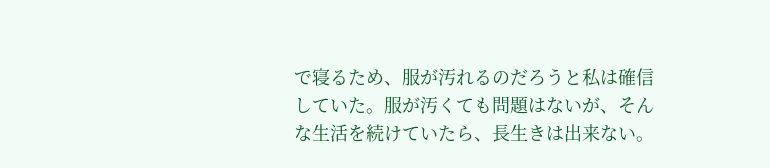で寝るため、服が汚れるのだろうと私は確信していた。服が汚くても問題はないが、そんな生活を続けていたら、長生きは出来ない。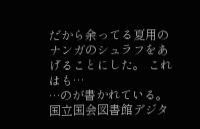だから余ってる夏用のナンガのシュラフをあげることにした。 これはも…
…のが書かれている。 国立国会図書館デジタ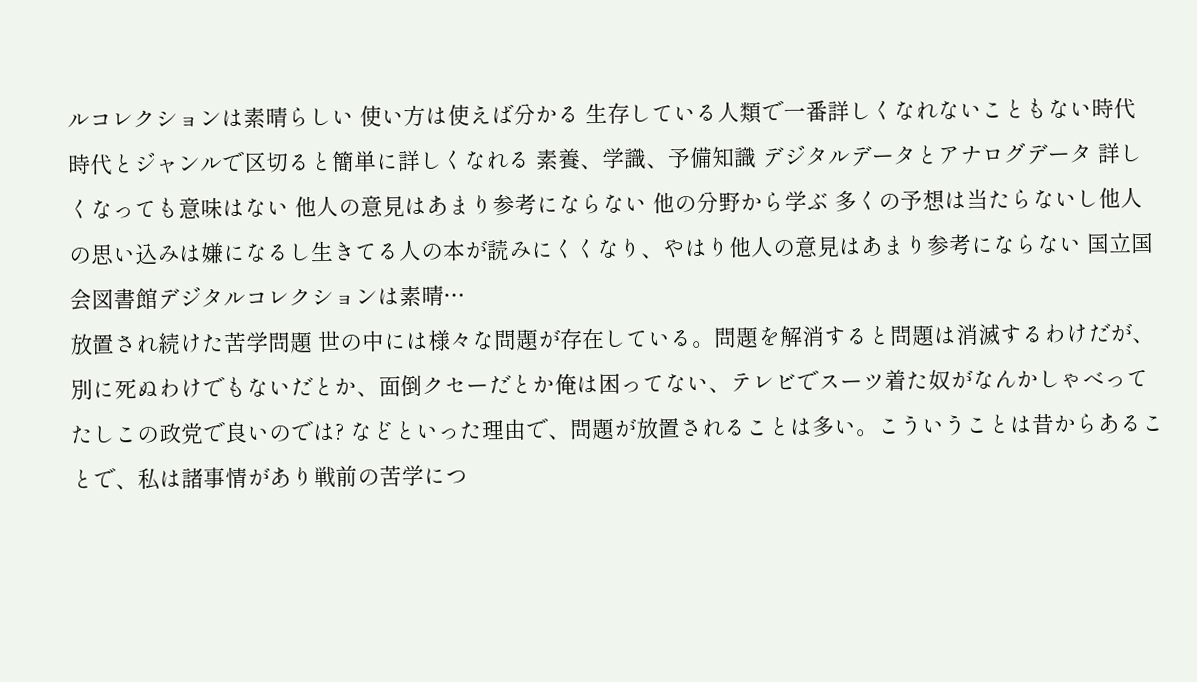ルコレクションは素晴らしい 使い方は使えば分かる 生存している人類で一番詳しくなれないこともない時代 時代とジャンルで区切ると簡単に詳しくなれる 素養、学識、予備知識 デジタルデータとアナログデータ 詳しくなっても意味はない 他人の意見はあまり参考にならない 他の分野から学ぶ 多くの予想は当たらないし他人の思い込みは嫌になるし生きてる人の本が読みにくくなり、やはり他人の意見はあまり参考にならない 国立国会図書館デジタルコレクションは素晴…
放置され続けた苦学問題 世の中には様々な問題が存在している。問題を解消すると問題は消滅するわけだが、別に死ぬわけでもないだとか、面倒クセーだとか俺は困ってない、テレビでスーツ着た奴がなんかしゃべってたしこの政党で良いのでは? などといった理由で、問題が放置されることは多い。こういうことは昔からあることで、私は諸事情があり戦前の苦学につ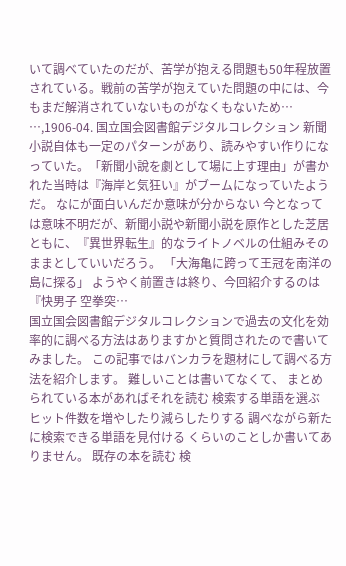いて調べていたのだが、苦学が抱える問題も50年程放置されている。戦前の苦学が抱えていた問題の中には、今もまだ解消されていないものがなくもないため…
…,1906-04. 国立国会図書館デジタルコレクション 新聞小説自体も一定のパターンがあり、読みやすい作りになっていた。「新聞小說を劇として場に上す理由」が書かれた当時は『海岸と気狂い』がブームになっていたようだ。 なにが面白いんだか意味が分からない 今となっては意味不明だが、新聞小説や新聞小説を原作とした芝居ともに、『異世界転生』的なライトノベルの仕組みそのままとしていいだろう。 「大海亀に跨って王冠を南洋の島に探る」 ようやく前置きは終り、今回紹介するのは『快男子 空拳突…
国立国会図書館デジタルコレクションで過去の文化を効率的に調べる方法はありますかと質問されたので書いてみました。 この記事ではバンカラを題材にして調べる方法を紹介します。 難しいことは書いてなくて、 まとめられている本があればそれを読む 検索する単語を選ぶ ヒット件数を増やしたり減らしたりする 調べながら新たに検索できる単語を見付ける くらいのことしか書いてありません。 既存の本を読む 検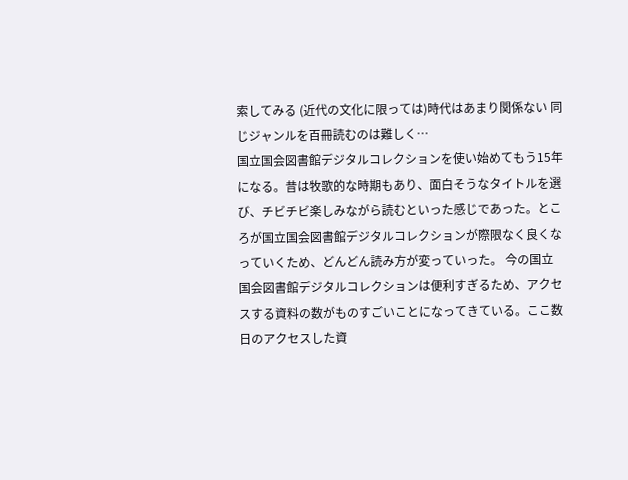索してみる (近代の文化に限っては)時代はあまり関係ない 同じジャンルを百冊読むのは難しく…
国立国会図書館デジタルコレクションを使い始めてもう15年になる。昔は牧歌的な時期もあり、面白そうなタイトルを選び、チビチビ楽しみながら読むといった感じであった。ところが国立国会図書館デジタルコレクションが際限なく良くなっていくため、どんどん読み方が変っていった。 今の国立国会図書館デジタルコレクションは便利すぎるため、アクセスする資料の数がものすごいことになってきている。ここ数日のアクセスした資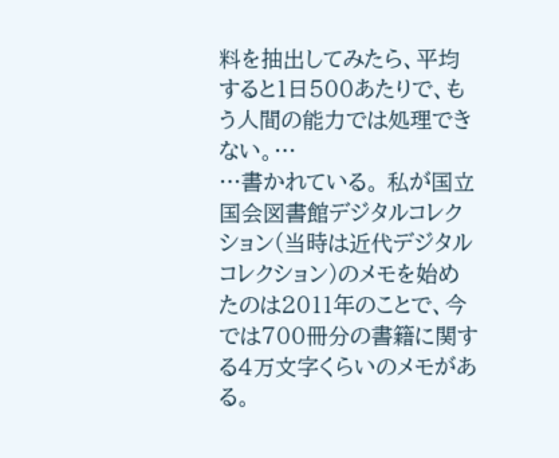料を抽出してみたら、平均すると1日500あたりで、もう人間の能力では処理できない。…
…書かれている。 私が国立国会図書館デジタルコレクション(当時は近代デジタルコレクション)のメモを始めたのは2011年のことで、今では700冊分の書籍に関する4万文字くらいのメモがある。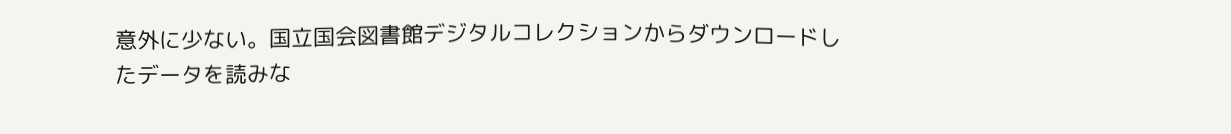意外に少ない。国立国会図書館デジタルコレクションからダウンロードしたデータを読みな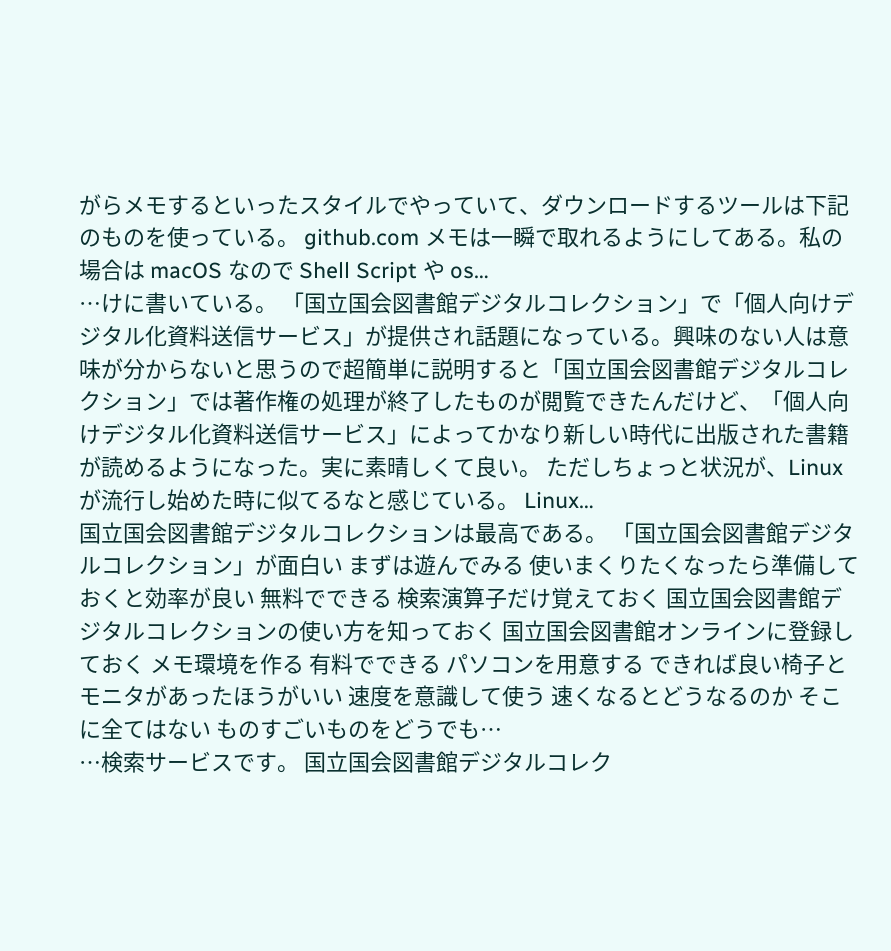がらメモするといったスタイルでやっていて、ダウンロードするツールは下記のものを使っている。 github.com メモは一瞬で取れるようにしてある。私の場合は macOS なので Shell Script や os…
…けに書いている。 「国立国会図書館デジタルコレクション」で「個人向けデジタル化資料送信サービス」が提供され話題になっている。興味のない人は意味が分からないと思うので超簡単に説明すると「国立国会図書館デジタルコレクション」では著作権の処理が終了したものが閲覧できたんだけど、「個人向けデジタル化資料送信サービス」によってかなり新しい時代に出版された書籍が読めるようになった。実に素晴しくて良い。 ただしちょっと状況が、Linux が流行し始めた時に似てるなと感じている。 Linux…
国立国会図書館デジタルコレクションは最高である。 「国立国会図書館デジタルコレクション」が面白い まずは遊んでみる 使いまくりたくなったら準備しておくと効率が良い 無料でできる 検索演算子だけ覚えておく 国立国会図書館デジタルコレクションの使い方を知っておく 国立国会図書館オンラインに登録しておく メモ環境を作る 有料でできる パソコンを用意する できれば良い椅子とモニタがあったほうがいい 速度を意識して使う 速くなるとどうなるのか そこに全てはない ものすごいものをどうでも…
…検索サービスです。 国立国会図書館デジタルコレク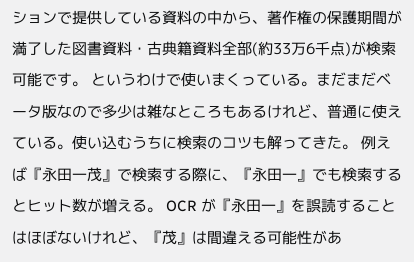ションで提供している資料の中から、著作権の保護期間が満了した図書資料・古典籍資料全部(約33万6千点)が検索可能です。 というわけで使いまくっている。まだまだベータ版なので多少は雑なところもあるけれど、普通に使えている。使い込むうちに検索のコツも解ってきた。 例えば『永田一茂』で検索する際に、『永田一』でも検索するとヒット数が増える。 OCR が『永田一』を誤読することはほぼないけれど、『茂』は間違える可能性があ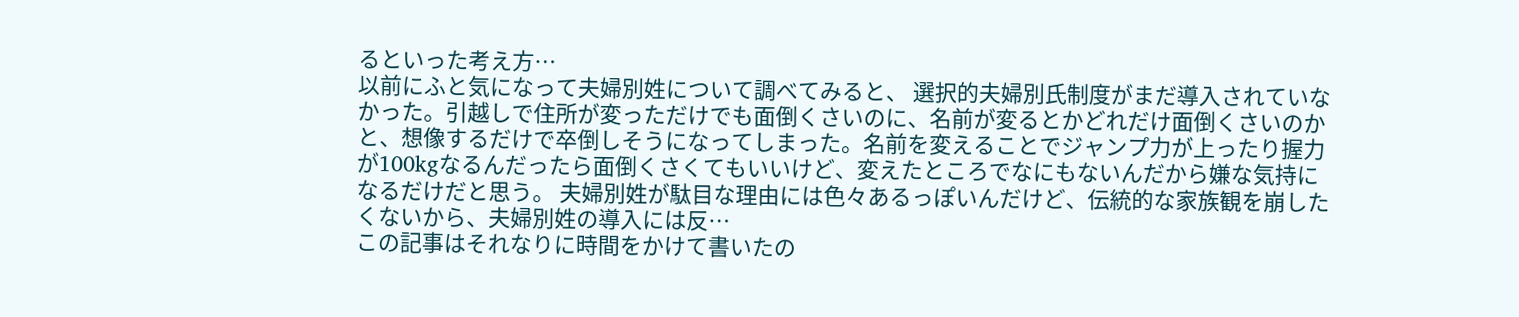るといった考え方…
以前にふと気になって夫婦別姓について調べてみると、 選択的夫婦別氏制度がまだ導入されていなかった。引越しで住所が変っただけでも面倒くさいのに、名前が変るとかどれだけ面倒くさいのかと、想像するだけで卒倒しそうになってしまった。名前を変えることでジャンプ力が上ったり握力が100kgなるんだったら面倒くさくてもいいけど、変えたところでなにもないんだから嫌な気持になるだけだと思う。 夫婦別姓が駄目な理由には色々あるっぽいんだけど、伝統的な家族観を崩したくないから、夫婦別姓の導入には反…
この記事はそれなりに時間をかけて書いたの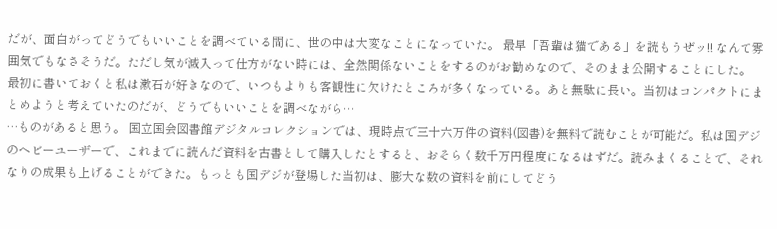だが、面白がってどうでもいいことを調べている間に、世の中は大変なことになっていた。 最早「吾輩は猫である」を読もうぜッ!! なんて雰囲気でもなさそうだ。ただし気が滅入って仕方がない時には、全然関係ないことをするのがお勧めなので、そのまま公開することにした。 最初に書いておくと私は漱石が好きなので、いつもよりも客観性に欠けたところが多くなっている。あと無駄に長い。当初はコンパクトにまとめようと考えていたのだが、どうでもいいことを調べながら…
…ものがあると思う。 国立国会図書館デジタルコレクションでは、現時点で三十六万件の資料(図書)を無料で読むことが可能だ。私は国デジのヘビーユーザーで、これまでに読んだ資料を古書として購入したとすると、おそらく数千万円程度になるはずだ。読みまくることで、それなりの成果も上げることができた。もっとも国デジが登場した当初は、膨大な数の資料を前にしてどう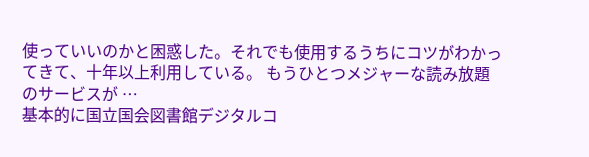使っていいのかと困惑した。それでも使用するうちにコツがわかってきて、十年以上利用している。 もうひとつメジャーな読み放題のサービスが …
基本的に国立国会図書館デジタルコ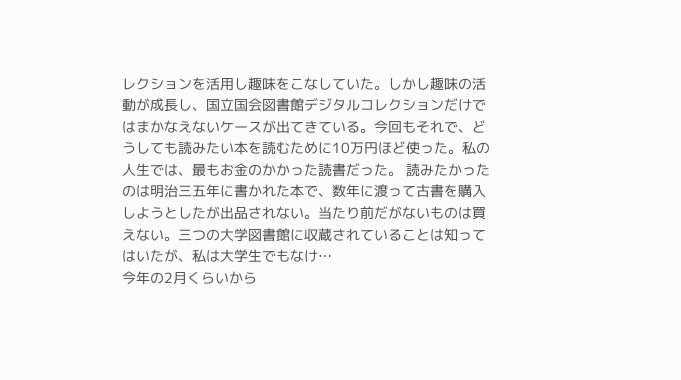レクションを活用し趣味をこなしていた。しかし趣味の活動が成長し、国立国会図書館デジタルコレクションだけではまかなえないケースが出てきている。今回もそれで、どうしても読みたい本を読むために10万円ほど使った。私の人生では、最もお金のかかった読書だった。 読みたかったのは明治三五年に書かれた本で、数年に渡って古書を購入しようとしたが出品されない。当たり前だがないものは買えない。三つの大学図書館に収蔵されていることは知ってはいたが、私は大学生でもなけ…
今年の2月くらいから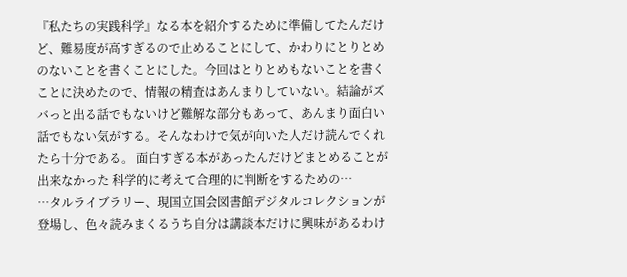『私たちの実践科学』なる本を紹介するために準備してたんだけど、難易度が高すぎるので止めることにして、かわりにとりとめのないことを書くことにした。今回はとりとめもないことを書くことに決めたので、情報の精査はあんまりしていない。結論がズバっと出る話でもないけど難解な部分もあって、あんまり面白い話でもない気がする。そんなわけで気が向いた人だけ読んでくれたら十分である。 面白すぎる本があったんだけどまとめることが出来なかった 科学的に考えて合理的に判断をするための…
…タルライブラリー、現国立国会図書館デジタルコレクションが登場し、色々読みまくるうち自分は講談本だけに興味があるわけ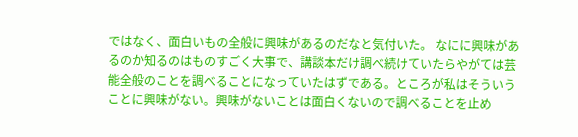ではなく、面白いもの全般に興味があるのだなと気付いた。 なにに興味があるのか知るのはものすごく大事で、講談本だけ調べ続けていたらやがては芸能全般のことを調べることになっていたはずである。ところが私はそういうことに興味がない。興味がないことは面白くないので調べることを止め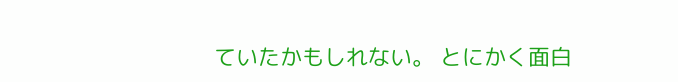ていたかもしれない。 とにかく面白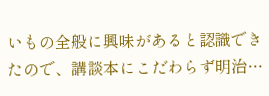いもの全般に興味があると認識できたので、講談本にこだわらず明治…